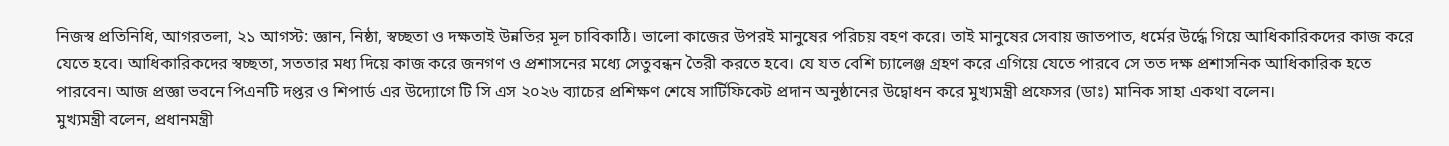নিজস্ব প্রতিনিধি, আগরতলা, ২১ আগস্ট: জ্ঞান, নিষ্ঠা, স্বচ্ছতা ও দক্ষতাই উন্নতির মূল চাবিকাঠি। ভালো কাজের উপরই মানুষের পরিচয় বহণ করে। তাই মানুষের সেবায় জাতপাত, ধর্মের উর্দ্ধে গিয়ে আধিকারিকদের কাজ করে যেতে হবে। আধিকারিকদের স্বচ্ছতা, সততার মধ্য দিয়ে কাজ করে জনগণ ও প্রশাসনের মধ্যে সেতুবন্ধন তৈরী করতে হবে। যে যত বেশি চ্যালেঞ্জ গ্রহণ করে এগিয়ে যেতে পারবে সে তত দক্ষ প্রশাসনিক আধিকারিক হতে পারবেন। আজ প্রজ্ঞা ভবনে পিএনটি দপ্তর ও শিপার্ড এর উদ্যোগে টি সি এস ২০২৬ ব্যাচের প্রশিক্ষণ শেষে সার্টিফিকেট প্রদান অনুষ্ঠানের উদ্বোধন করে মুখ্যমন্ত্রী প্রফেসর (ডাঃ) মানিক সাহা একথা বলেন।
মুখ্যমন্ত্রী বলেন, প্রধানমন্ত্রী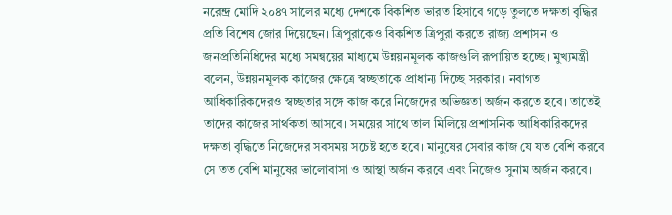নরেন্দ্র মোদি ২০৪৭ সালের মধ্যে দেশকে বিকশিত ভারত হিসাবে গড়ে তুলতে দক্ষতা বৃদ্ধির প্রতি বিশেষ জোর দিয়েছেন। ত্রিপুরাকেও বিকশিত ত্রিপুরা করতে রাজ্য প্রশাসন ও জনপ্রতিনিধিদের মধ্যে সমন্বয়ের মাধ্যমে উন্নয়নমূলক কাজগুলি রূপায়িত হচ্ছে। মুখ্যমন্ত্রী বলেন, উন্নয়নমূলক কাজের ক্ষেত্রে স্বচ্ছতাকে প্রাধান্য দিচ্ছে সরকার। নবাগত আধিকারিকদেরও স্বচ্ছতার সঙ্গে কাজ করে নিজেদের অভিজ্ঞতা অর্জন করতে হবে। তাতেই তাদের কাজের সার্থকতা আসবে। সময়ের সাথে তাল মিলিয়ে প্রশাসনিক আধিকারিকদের দক্ষতা বৃদ্ধিতে নিজেদের সবসময় সচেষ্ট হতে হবে। মানুষের সেবার কাজ যে যত বেশি করবে সে তত বেশি মানুষের ভালোবাসা ও আস্থা অর্জন করবে এবং নিজেও সুনাম অর্জন করবে।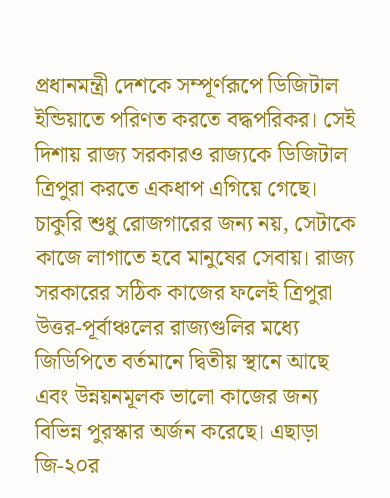প্রধানমন্ত্রী দেশকে সম্পূর্ণরূপে ডিজিটাল ইন্ডিয়াতে পরিণত করতে বদ্ধপরিকর। সেই দিশায় রাজ্য সরকারও রাজ্যকে ডিজিটাল ত্রিপুরা করতে একধাপ এগিয়ে গেছে। চাকুরি শুধু রোজগারের জন্য নয়, সেটাকে কাজে লাগাতে হবে মানুষের সেবায়। রাজ্য সরকারের সঠিক কাজের ফলেই ত্রিপুরা উত্তর-পূর্বাঞ্চলের রাজ্যগুলির মধ্যে জিডিপিতে বর্তমানে দ্বিতীয় স্থানে আছে এবং উন্নয়নমূলক ভালো কাজের জন্য বিভিন্ন পুরস্কার অর্জন করেছে। এছাড়া জি-২০র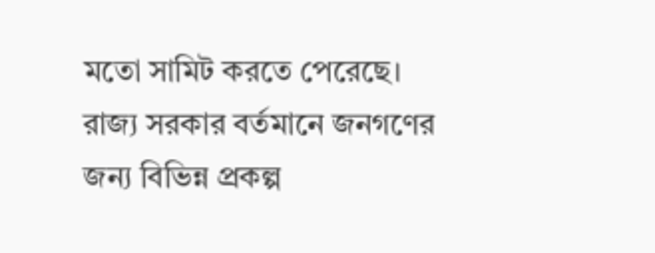মতো সামিট করতে পেরেছে। রাজ্য সরকার বর্তমানে জনগণের জন্য বিভিন্ন প্রকল্প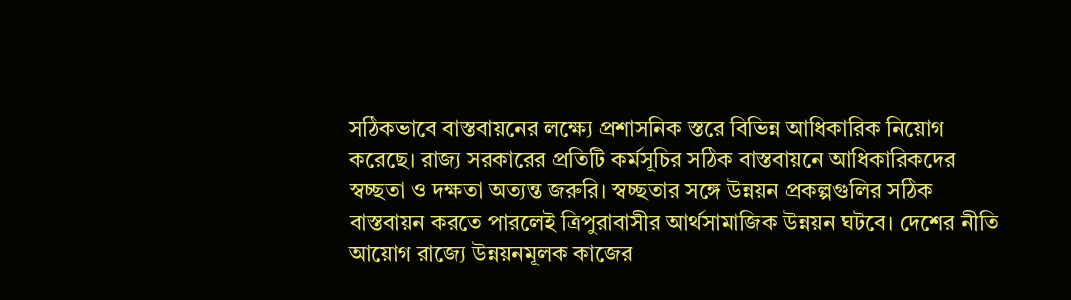সঠিকভাবে বাস্তবায়নের লক্ষ্যে প্রশাসনিক স্তরে বিভিন্ন আধিকারিক নিয়োগ করেছে। রাজ্য সরকারের প্রতিটি কর্মসূচির সঠিক বাস্তবায়নে আধিকারিকদের স্বচ্ছতা ও দক্ষতা অত্যন্ত জরুরি। স্বচ্ছতার সঙ্গে উন্নয়ন প্রকল্পগুলির সঠিক বাস্তবায়ন করতে পারলেই ত্রিপুরাবাসীর আর্থসামাজিক উন্নয়ন ঘটবে। দেশের নীতি আয়োগ রাজ্যে উন্নয়নমূলক কাজের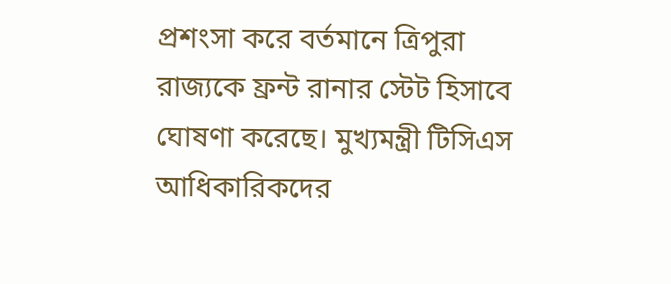প্রশংসা করে বর্তমানে ত্রিপুরা রাজ্যকে ফ্রন্ট রানার স্টেট হিসাবে ঘোষণা করেছে। মুখ্যমন্ত্রী টিসিএস আধিকারিকদের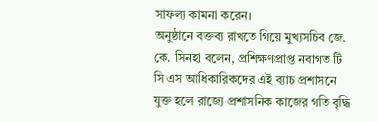সাফল্য কামনা করেন।
অনুষ্ঠানে বক্তব্য রাখতে গিয়ে মুখ্যসচিব জে. কে. সিনহা বলেন, প্রশিক্ষণপ্রাপ্ত নবাগত টি সি এস আধিকারিকদের এই ব্যাচ প্রশাসনে যুক্ত হলে রাজ্যে প্রশাসনিক কাজের গতি বৃদ্ধি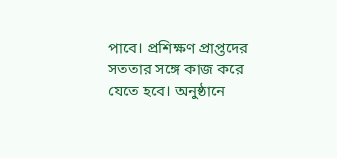পাবে। প্রশিক্ষণ প্রাপ্তদের সততার সঙ্গে কাজ করে যেতে হবে। অনুষ্ঠানে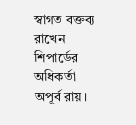স্বাগত বক্তব্য রাখেন শিপার্ডের অধিকর্তা অপূর্ব রায়।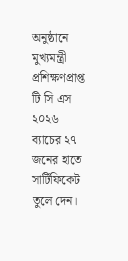অনুষ্ঠানে মুখ্যমন্ত্রী প্রশিক্ষণপ্রাপ্ত টি সি এস ২০২৬ ব্যাচের ২৭ জনের হাতে সার্টিফিকেট তুলে দেন।